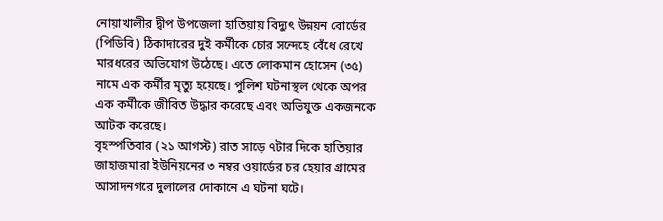নোয়াখালীর দ্বীপ উপজেলা হাতিয়ায় বিদ্যুৎ উন্নয়ন বোর্ডের (পিডিবি) ঠিকাদারের দুই কর্মীকে চোর সন্দেহে বেঁধে রেখে মারধরের অভিযোগ উঠেছে। এতে লোকমান হোসেন (৩৫) নামে এক কর্মীর মৃত্যু হয়েছে। পুলিশ ঘটনাস্থল থেকে অপর এক কর্মীকে জীবিত উদ্ধার করেছে এবং অভিযুক্ত একজনকে আটক করেছে।
বৃহস্পতিবার (২১ আগস্ট) রাত সাড়ে ৭টার দিকে হাতিয়ার জাহাজমারা ইউনিয়নের ৩ নম্বর ওয়ার্ডের চর হেয়ার গ্রামের আসাদনগরে দুলালের দোকানে এ ঘটনা ঘটে।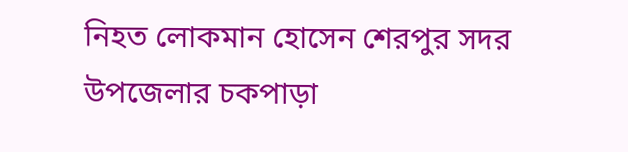নিহত লোকমান হোসেন শেরপুর সদর উপজেলার চকপাড়া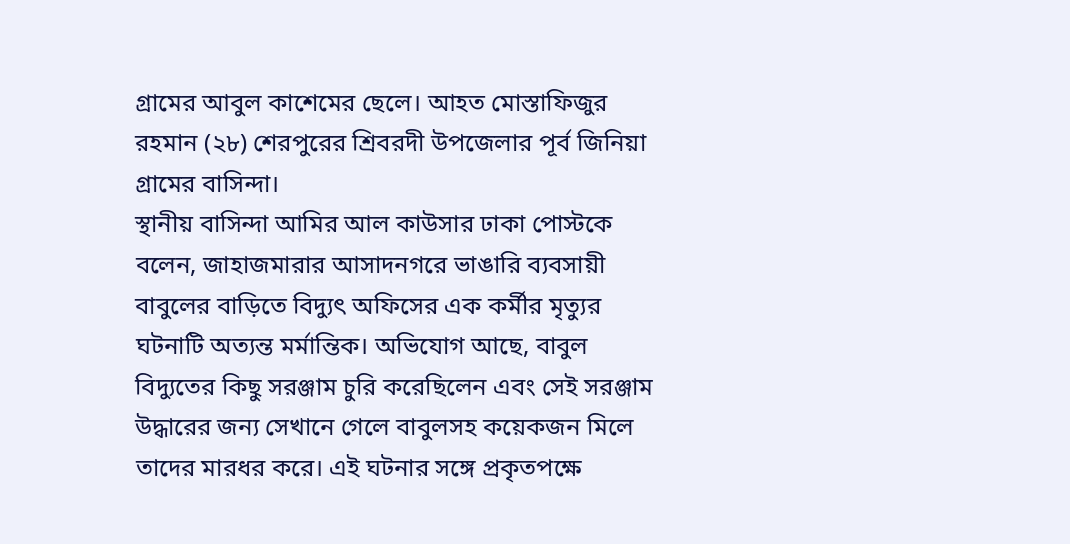গ্রামের আবুল কাশেমের ছেলে। আহত মোস্তাফিজুর রহমান (২৮) শেরপুরের শ্রিবরদী উপজেলার পূর্ব জিনিয়া গ্রামের বাসিন্দা।
স্থানীয় বাসিন্দা আমির আল কাউসার ঢাকা পোস্টকে বলেন, জাহাজমারার আসাদনগরে ভাঙারি ব্যবসায়ী বাবুলের বাড়িতে বিদ্যুৎ অফিসের এক কর্মীর মৃত্যুর ঘটনাটি অত্যন্ত মর্মান্তিক। অভিযোগ আছে, বাবুল বিদ্যুতের কিছু সরঞ্জাম চুরি করেছিলেন এবং সেই সরঞ্জাম উদ্ধারের জন্য সেখানে গেলে বাবুলসহ কয়েকজন মিলে তাদের মারধর করে। এই ঘটনার সঙ্গে প্রকৃতপক্ষে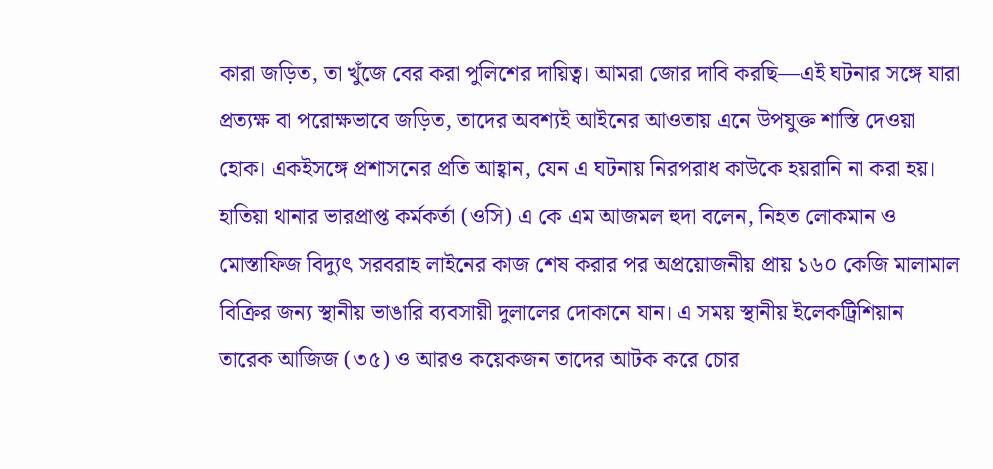কারা জড়িত, তা খুঁজে বের করা পুলিশের দায়িত্ব। আমরা জোর দাবি করছি—এই ঘটনার সঙ্গে যারা প্রত্যক্ষ বা পরোক্ষভাবে জড়িত, তাদের অবশ্যই আইনের আওতায় এনে উপযুক্ত শাস্তি দেওয়া হোক। একইসঙ্গে প্রশাসনের প্রতি আহ্বান, যেন এ ঘটনায় নিরপরাধ কাউকে হয়রানি না করা হয়।
হাতিয়া থানার ভারপ্রাপ্ত কর্মকর্তা (ওসি) এ কে এম আজমল হুদা বলেন, নিহত লোকমান ও মোস্তাফিজ বিদ্যুৎ সরবরাহ লাইনের কাজ শেষ করার পর অপ্রয়োজনীয় প্রায় ১৬০ কেজি মালামাল বিক্রির জন্য স্থানীয় ভাঙারি ব্যবসায়ী দুলালের দোকানে যান। এ সময় স্থানীয় ইলেকট্রিশিয়ান তারেক আজিজ (৩৫) ও আরও কয়েকজন তাদের আটক করে চোর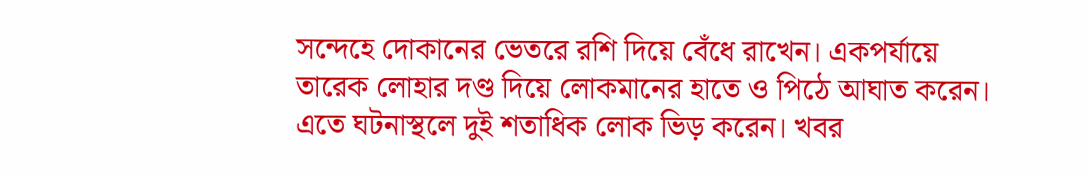সন্দেহে দোকানের ভেতরে রশি দিয়ে বেঁধে রাখেন। একপর্যায়ে তারেক লোহার দণ্ড দিয়ে লোকমানের হাতে ও পিঠে আঘাত করেন। এতে ঘটনাস্থলে দুই শতাধিক লোক ভিড় করেন। খবর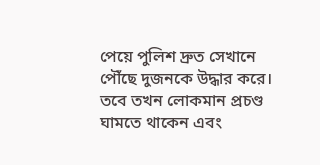পেয়ে পুলিশ দ্রুত সেখানে পৌঁছে দুজনকে উদ্ধার করে। তবে তখন লোকমান প্রচণ্ড ঘামতে থাকেন এবং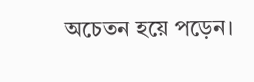অচেতন হয়ে পড়েন।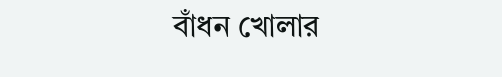বাঁধন খোলার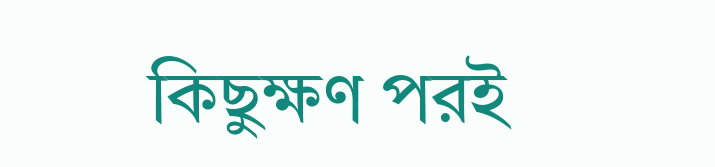কিছুক্ষণ পরই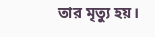তার মৃত্যু হয়।